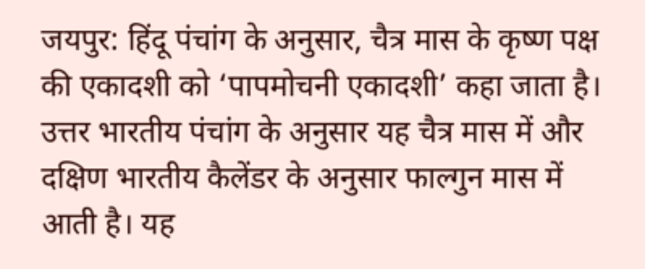जयपुर: हिंदू पंचांग के अनुसार, चैत्र मास के कृष्ण पक्ष की एकादशी को ‘पापमोचनी एकादशी’ कहा जाता है। उत्तर भारतीय पंचांग के अनुसार यह चैत्र मास में और दक्षिण भारतीय कैलेंडर के अनुसार फाल्गुन मास में आती है। यह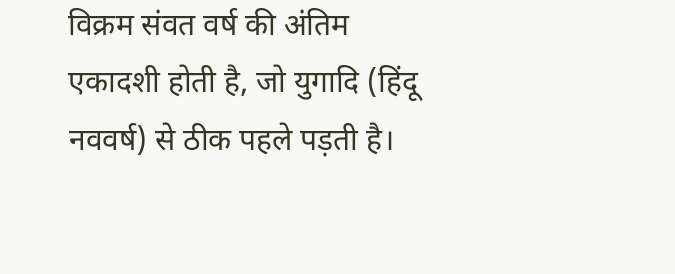विक्रम संवत वर्ष की अंतिम एकादशी होती है, जो युगादि (हिंदू नववर्ष) से ठीक पहले पड़ती है।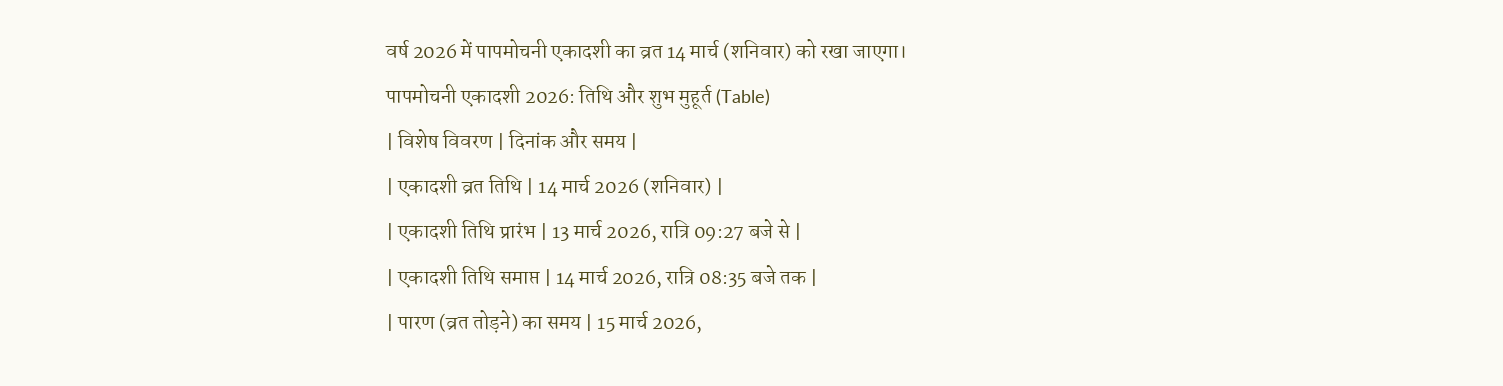वर्ष 2026 में पापमोचनी एकादशी का व्रत 14 मार्च (शनिवार) को रखा जाएगा।
पापमोचनी एकादशी 2026: तिथि और शुभ मुहूर्त (Table)
| विशेष विवरण | दिनांक और समय |
| एकादशी व्रत तिथि | 14 मार्च 2026 (शनिवार) |
| एकादशी तिथि प्रारंभ | 13 मार्च 2026, रात्रि 09:27 बजे से |
| एकादशी तिथि समाप्त | 14 मार्च 2026, रात्रि 08:35 बजे तक |
| पारण (व्रत तोड़ने) का समय | 15 मार्च 2026,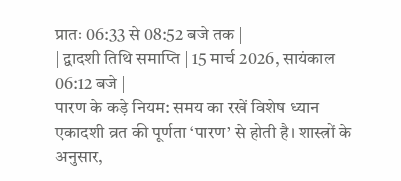प्रातः 06:33 से 08:52 बजे तक |
| द्वादशी तिथि समाप्ति | 15 मार्च 2026, सायंकाल 06:12 बजे |
पारण के कड़े नियम: समय का रखें विशेष ध्यान
एकादशी व्रत की पूर्णता ‘पारण’ से होती है। शास्त्रों के अनुसार,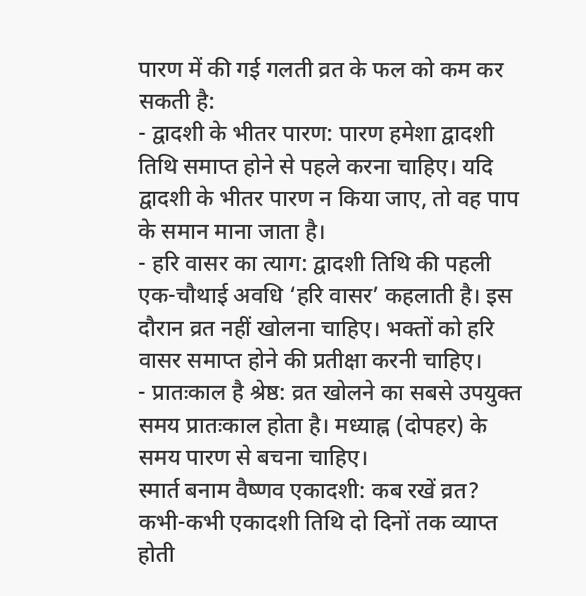पारण में की गई गलती व्रत के फल को कम कर सकती है:
- द्वादशी के भीतर पारण: पारण हमेशा द्वादशी तिथि समाप्त होने से पहले करना चाहिए। यदि द्वादशी के भीतर पारण न किया जाए, तो वह पाप के समान माना जाता है।
- हरि वासर का त्याग: द्वादशी तिथि की पहली एक-चौथाई अवधि ‘हरि वासर’ कहलाती है। इस दौरान व्रत नहीं खोलना चाहिए। भक्तों को हरि वासर समाप्त होने की प्रतीक्षा करनी चाहिए।
- प्रातःकाल है श्रेष्ठ: व्रत खोलने का सबसे उपयुक्त समय प्रातःकाल होता है। मध्याह्न (दोपहर) के समय पारण से बचना चाहिए।
स्मार्त बनाम वैष्णव एकादशी: कब रखें व्रत?
कभी-कभी एकादशी तिथि दो दिनों तक व्याप्त होती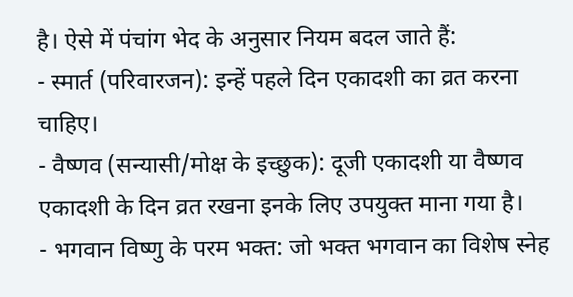है। ऐसे में पंचांग भेद के अनुसार नियम बदल जाते हैं:
- स्मार्त (परिवारजन): इन्हें पहले दिन एकादशी का व्रत करना चाहिए।
- वैष्णव (सन्यासी/मोक्ष के इच्छुक): दूजी एकादशी या वैष्णव एकादशी के दिन व्रत रखना इनके लिए उपयुक्त माना गया है।
- भगवान विष्णु के परम भक्त: जो भक्त भगवान का विशेष स्नेह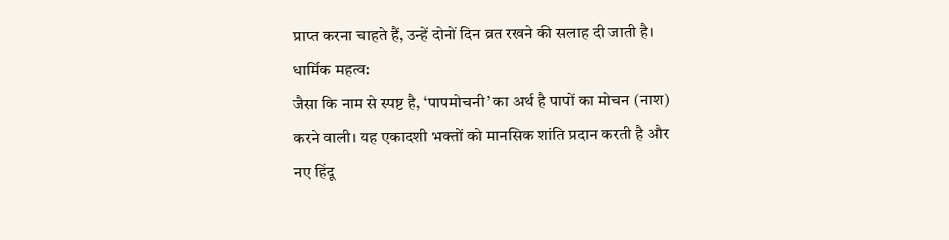प्राप्त करना चाहते हैं, उन्हें दोनों दिन व्रत रखने की सलाह दी जाती है।
धार्मिक महत्व:
जैसा कि नाम से स्पष्ट है, ‘पापमोचनी’ का अर्थ है पापों का मोचन (नाश) करने वाली। यह एकादशी भक्तों को मानसिक शांति प्रदान करती है और नए हिंदू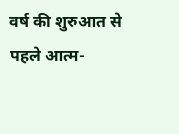वर्ष की शुरुआत से पहले आत्म-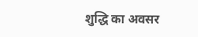शुद्धि का अवसर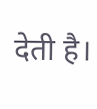देती है।